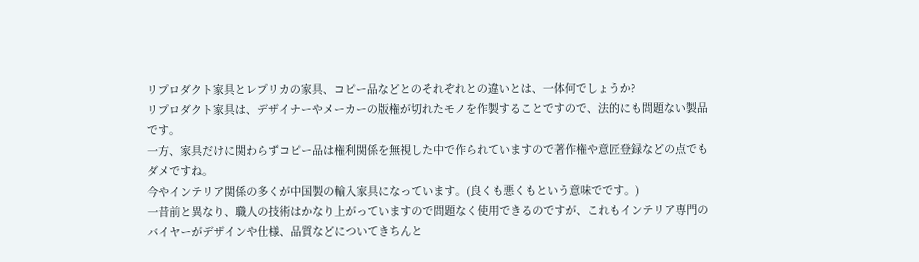リプロダクト家具とレプリカの家具、コピー品などとのそれぞれとの違いとは、一体何でしょうか?
リプロダクト家具は、デザイナーやメーカーの版権が切れたモノを作製することですので、法的にも問題ない製品です。
一方、家具だけに関わらずコピー品は権利関係を無視した中で作られていますので著作権や意匠登録などの点でもダメですね。
今やインテリア関係の多くが中国製の輸入家具になっています。(良くも悪くもという意味でです。)
一昔前と異なり、職人の技術はかなり上がっていますので問題なく使用できるのですが、これもインテリア専門のバイヤーがデザインや仕様、品質などについてきちんと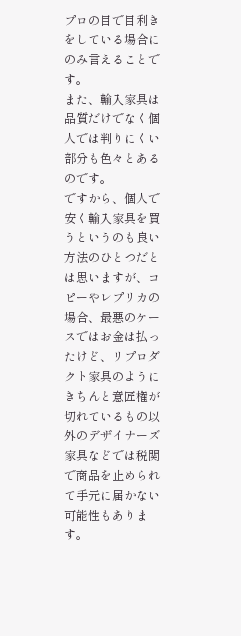プロの目で目利きをしている場合にのみ言えることです。
また、輸入家具は品質だけでなく個人では判りにくい部分も色々とあるのです。
ですから、個人で安く輸入家具を買うというのも良い方法のひとつだとは思いますが、コピーやレプリカの場合、最悪のケースではお金は払ったけど、リプロダクト家具のようにきちんと意匠権が切れているもの以外のデザイナーズ家具などでは税関で商品を止められて手元に届かない可能性もあります。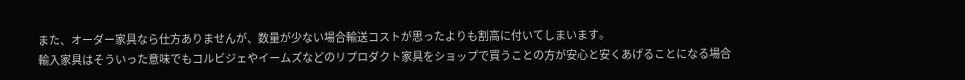また、オーダー家具なら仕方ありませんが、数量が少ない場合輸送コストが思ったよりも割高に付いてしまいます。
輸入家具はそういった意味でもコルビジェやイームズなどのリプロダクト家具をショップで買うことの方が安心と安くあげることになる場合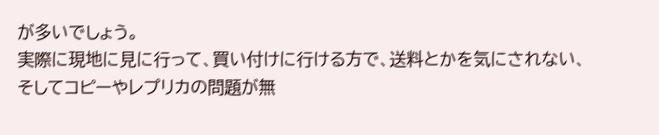が多いでしょう。
実際に現地に見に行って、買い付けに行ける方で、送料とかを気にされない、
そしてコピーやレプリカの問題が無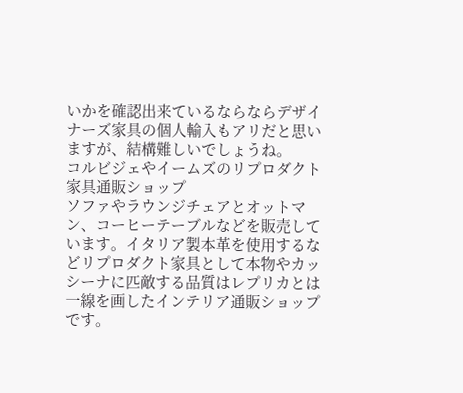いかを確認出来ているならならデザイナーズ家具の個人輸入もアリだと思いますが、結構難しいでしょうね。
コルビジェやイームズのリプロダクト家具通販ショップ
ソファやラウンジチェアとオットマン、コーヒーテーブルなどを販売しています。イタリア製本革を使用するなどリプロダクト家具として本物やカッシーナに匹敵する品質はレプリカとは一線を画したインテリア通販ショップです。